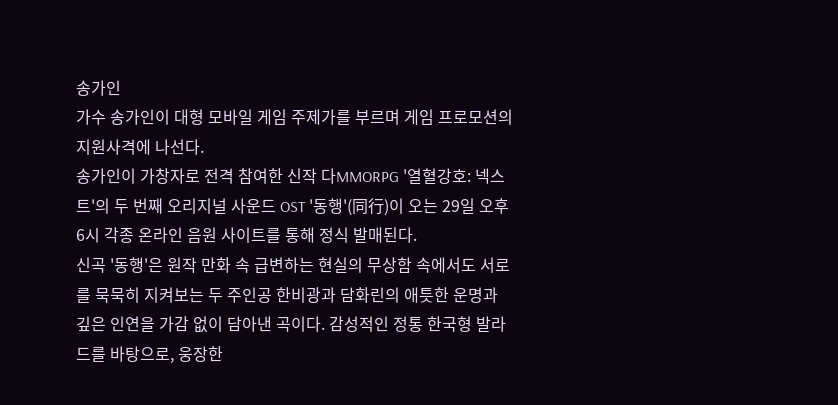송가인
가수 송가인이 대형 모바일 게임 주제가를 부르며 게임 프로모션의 지원사격에 나선다.
송가인이 가창자로 전격 참여한 신작 다MMORPG '열혈강호: 넥스트'의 두 번째 오리지널 사운드 OST '동행'(同行)이 오는 29일 오후 6시 각종 온라인 음원 사이트를 통해 정식 발매된다.
신곡 '동행'은 원작 만화 속 급변하는 현실의 무상함 속에서도 서로를 묵묵히 지켜보는 두 주인공 한비광과 담화린의 애틋한 운명과 깊은 인연을 가감 없이 담아낸 곡이다. 감성적인 정통 한국형 발라드를 바탕으로, 웅장한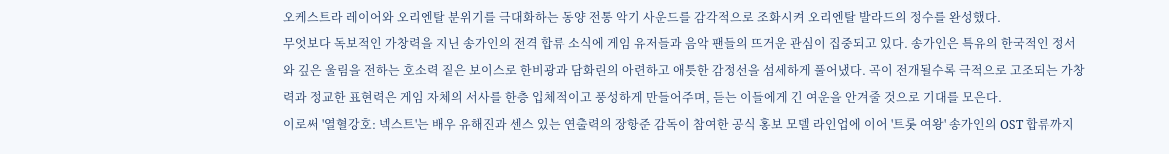오케스트라 레이어와 오리엔탈 분위기를 극대화하는 동양 전통 악기 사운드를 감각적으로 조화시켜 오리엔탈 발라드의 정수를 완성했다.
무엇보다 독보적인 가창력을 지닌 송가인의 전격 합류 소식에 게임 유저들과 음악 팬들의 뜨거운 관심이 집중되고 있다. 송가인은 특유의 한국적인 정서와 깊은 울림을 전하는 호소력 짙은 보이스로 한비광과 담화린의 아련하고 애틋한 감정선을 섬세하게 풀어냈다. 곡이 전개될수록 극적으로 고조되는 가창력과 정교한 표현력은 게임 자체의 서사를 한층 입체적이고 풍성하게 만들어주며, 듣는 이들에게 긴 여운을 안겨줄 것으로 기대를 모은다.
이로써 '열혈강호: 넥스트'는 배우 유해진과 센스 있는 연출력의 장항준 감독이 참여한 공식 홍보 모델 라인업에 이어 '트롯 여왕' 송가인의 OST 합류까지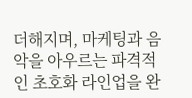더해지며, 마케팅과 음악을 아우르는 파격적인 초호화 라인업을 완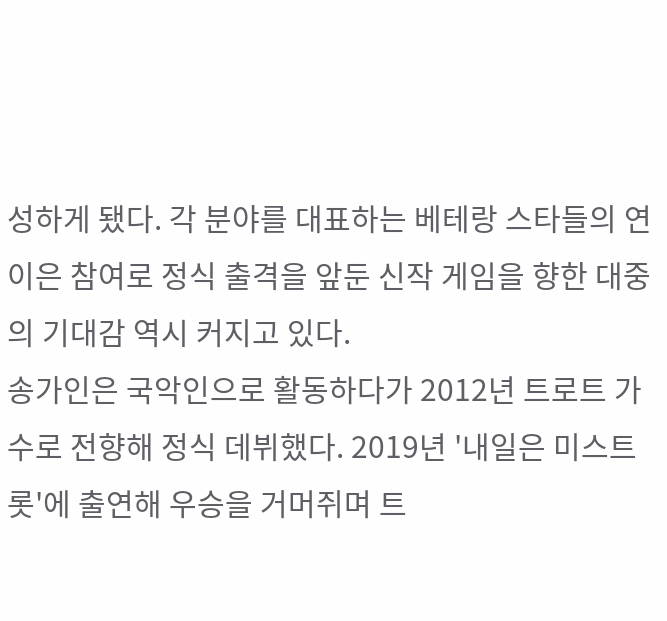성하게 됐다. 각 분야를 대표하는 베테랑 스타들의 연이은 참여로 정식 출격을 앞둔 신작 게임을 향한 대중의 기대감 역시 커지고 있다.
송가인은 국악인으로 활동하다가 2012년 트로트 가수로 전향해 정식 데뷔했다. 2019년 '내일은 미스트롯'에 출연해 우승을 거머쥐며 트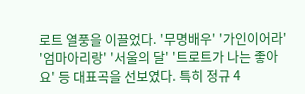로트 열풍을 이끌었다. '무명배우' '가인이어라' '엄마아리랑' '서울의 달' '트로트가 나는 좋아요' 등 대표곡을 선보였다. 특히 정규 4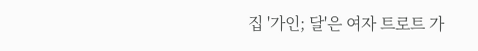집 '가인; 달'은 여자 트로트 가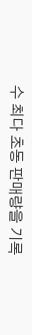수 최다 초동 판매량을 기록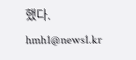했다.
hmh1@news1.kr